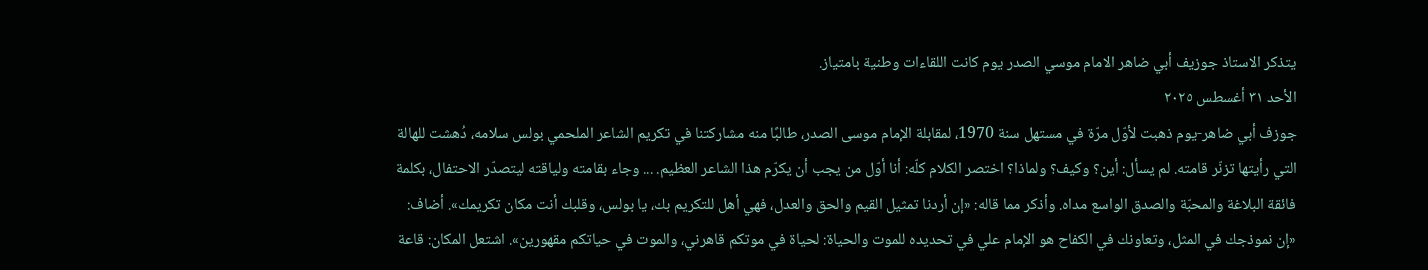يتذكر الاستاذ جوزيف أبي ضاهر الامام موسي الصدر يوم كانت اللقاءات وطنية بامتياز.
الأحد ٣١ أغسطس ٢٠٢٥
جوزف أبي ضاهر-يوم ذهبت لأوّل مرّة في مستهل سنة 1970، لمقابلة الإمام موسى الصدر، طالبًا منه مشاركتنا في تكريم الشاعر الملحمي بولس سلامه، دُهشت للهالة التي رأيتها تزنّر قامته. لم يسأل: أين؟ وكيف؟ ولماذا؟ اختصر الكلام كلّه: أنا أوّل من يجب أن يكرّم هذا الشاعر العظيم. ... وجاء بقامته ولياقته ليتصدّر الاحتفال، بكلمة فائقة البلاغة والمحبّة والصدق الواسع مداه. وأذكر مما قاله: «إن أردنا تمثيل القيم والحق والعدل، فهي أهل للتكريم بك، يا بولس، وقلبك أنت مكان تكريمك». أضاف: «إن نموذجك في المثل، وتعاونك في الكفاح هو الإمام علي في تحديده للموت والحياة: لحياة في موتكم قاهرني، والموت في حياتكم مقهورين». اشتعل المكان: قاعة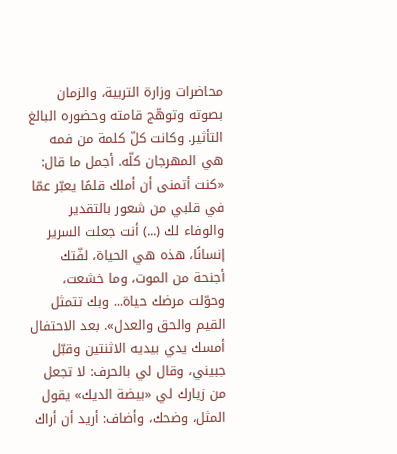محاضرات وزارة التربية، والزمان بصوته وتوهّج قامته وحضوره البالغ التأثير. وكانت كلّ كلمة من فمه هي المهرجان كلّه. أجمل ما قال: «كنت أتمنى أن أملك قلمًا يعبّر عمّا في قلبي من شعور بالتقدير والوفاء لك (...) أنت جعلت السرير إنسانًا، هذه هي الحياة، لفّتك أجنحة من الموت، وما خشعت، وحوّلت مرضك حياة... وبك تتمثل القيم والحق والعدل». بعد الاحتفال أمسك يدي بيديه الاثنتين وقبّل جبيني، وقال لي بالحرف: لا تجعل من زيارك لي «بيضة الديك» يقول المثل، وضحك، وأضاف: أريد أن أراك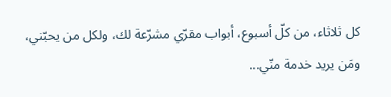كل ثلاثاء، من كلّ أسبوع، أبواب مقرّي مشرّعة لك، ولكل من يحبّني، ومَن يريد خدمة منّي...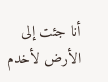أنا جئت إلى الأرض لأخدم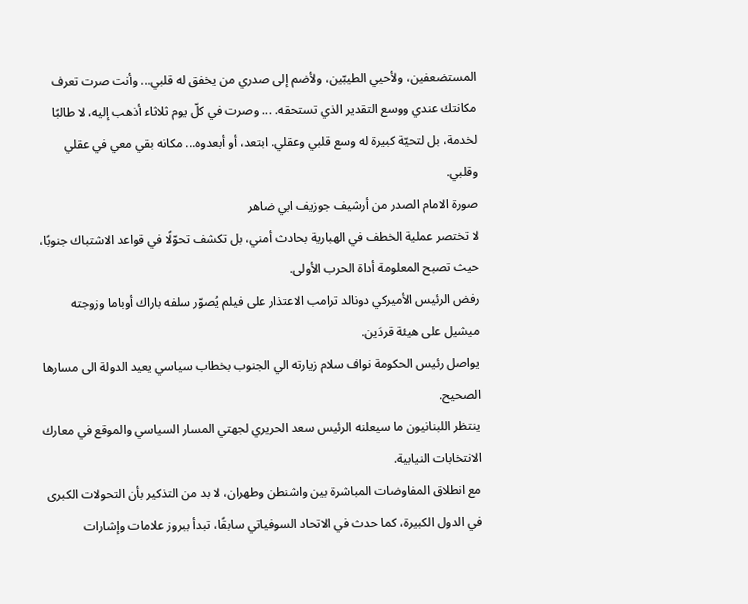المستضعفين، ولأحيي الطيبّين، ولأضم إلى صدري من يخفق له قلبي... وأنت صرت تعرف مكانتك عندي ووسع التقدير الذي تستحقه. ... وصرت في كلّ يوم ثلاثاء أذهب إليه، لا طالبًا لخدمة، بل لتحيّة كبيرة له وسع قلبي وعقلي. ابتعد، أو أبعدوه... مكانه بقي معي في عقلي وقلبي.
صورة الامام الصدر من أرشيف جوزيف ابي ضاهر
لا تختصر عملية الخطف في الهبارية بحادث أمني، بل تكشف تحوّلًا في قواعد الاشتباك جنوبًا، حيث تصبح المعلومة أداة الحرب الأولى.
رفض الرئيس الأميركي دونالد ترامب الاعتذار على فيلم يُصوّر سلفه باراك أوباما وزوجته ميشيل على هيئة قردَين.
يواصل رئيس الحكومة نواف سلام زيارته الي الجنوب بخطاب سياسي يعيد الدولة الى مسارها الصحيح.
ينتظر اللبنانيون ما سيعلنه الرئيس سعد الحريري لجهتي المسار السياسي والموقع في معارك الانتخابات النيابية.
مع انطلاق المفاوضات المباشرة بين واشنطن وطهران، لا بد من التذكير بأن التحولات الكبرى في الدول الكبيرة، كما حدث في الاتحاد السوفياتي سابقًا، تبدأ ببروز علامات وإشارات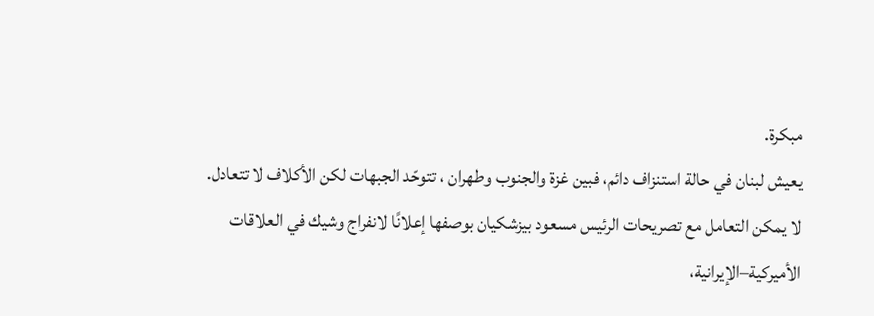مبكرة.
يعيش لبنان في حالة استنزاف دائم، فبين غزة والجنوب وطهران ، تتوحّد الجبهات لكن الأكلاف لا تتعادل.
لا يمكن التعامل مع تصريحات الرئيس مسعود بيزشكيان بوصفها إعلانًا لانفراج وشيك في العلاقات الأميركية–الإيرانية،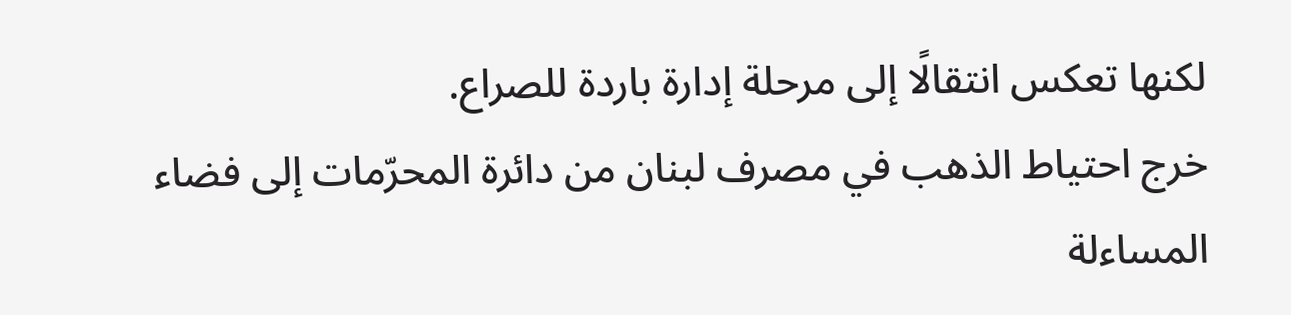لكنها تعكس انتقالًا إلى مرحلة إدارة باردة للصراع.
خرج احتياط الذهب في مصرف لبنان من دائرة المحرّمات إلى فضاء المساءلة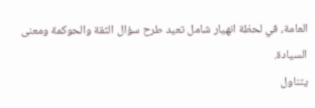العامة، في لحظة انهيار شامل تعيد طرح سؤال الثقة والحوكمة ومعنى السيادة.
يتناول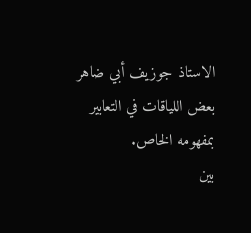الاستاذ جوزيف أبي ضاهر بعض اللياقات في التعابير بمفهومه الخاص.
بين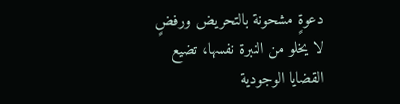دعوةٍ مشحونة بالتحريض ورفضٍ لا يخلو من النبرة نفسها، تضيع القضايا الوجودية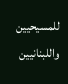للمسيحيين واللبنانيين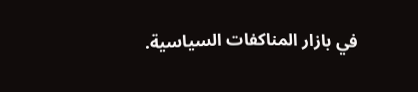في بازار المناكفات السياسية.